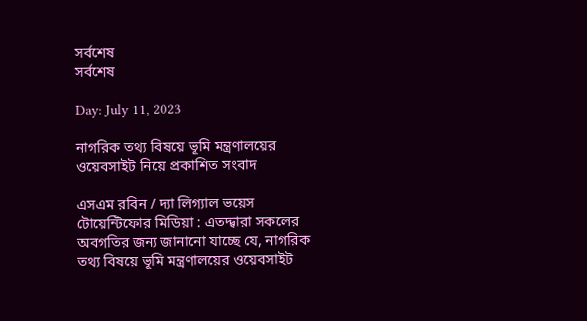সর্বশেষ
সর্বশেষ

Day: July 11, 2023

নাগরিক তথ্য বিষয়ে ভূমি মন্ত্রণালয়ের ওয়েবসাইট নিয়ে প্রকাশিত সংবাদ

এসএম রবিন / দ্যা লিগ্যাল ভয়েস টোয়েন্টিফোর মিডিয়া : এতদ্দ্বারা সকলের অবগতির জন্য জানানো যাচ্ছে যে, নাগরিক তথ্য বিষয়ে ভূমি মন্ত্রণালয়ের ওয়েবসাইট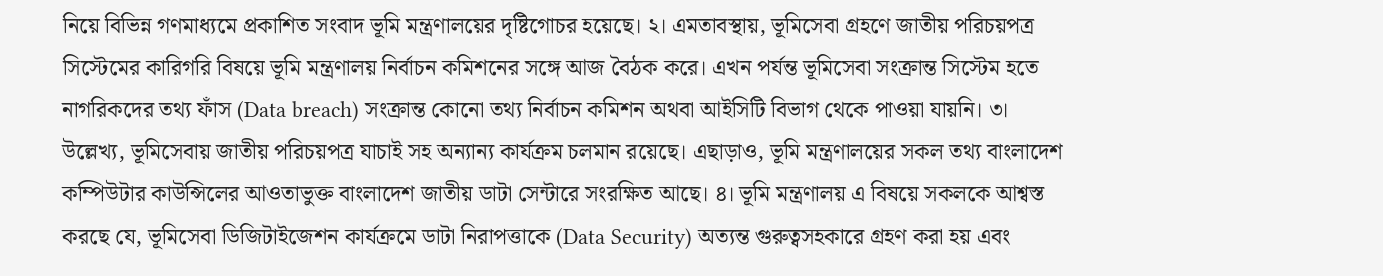নিয়ে বিভিন্ন গণমাধ্যমে প্রকাশিত সংবাদ ভূমি মন্ত্রণালয়ের দৃষ্টিগোচর হয়েছে। ২। এমতাবস্থায়, ভূমিসেবা গ্রহণে জাতীয় পরিচয়পত্র সিস্টেমের কারিগরি বিষয়ে ভূমি মন্ত্রণালয় নির্বাচন কমিশনের সঙ্গে আজ বৈঠক করে। এখন পর্যন্ত ভূমিসেবা সংক্রান্ত সিস্টেম হতে নাগরিকদের তথ্য ফাঁস (Data breach) সংক্রান্ত কোনো তথ্য নির্বাচন কমিশন অথবা আইসিটি বিভাগ থেকে পাওয়া যায়নি। ৩। উল্লেখ্য, ভূমিসেবায় জাতীয় পরিচয়পত্র যাচাই সহ অন্যান্য কার্যক্রম চলমান রয়েছে। এছাড়াও, ভূমি মন্ত্রণালয়ের সকল তথ্য বাংলাদেশ কম্পিউটার কাউন্সিলের আওতাভুক্ত বাংলাদেশ জাতীয় ডাটা সেন্টারে সংরক্ষিত আছে। ৪। ভূমি মন্ত্রণালয় এ বিষয়ে সকলকে আশ্বস্ত করছে যে, ভূমিসেবা ডিজিটাইজেশন কার্যক্রমে ডাটা নিরাপত্তাকে (Data Security) অত্যন্ত গুরুত্বসহকারে গ্রহণ করা হয় এবং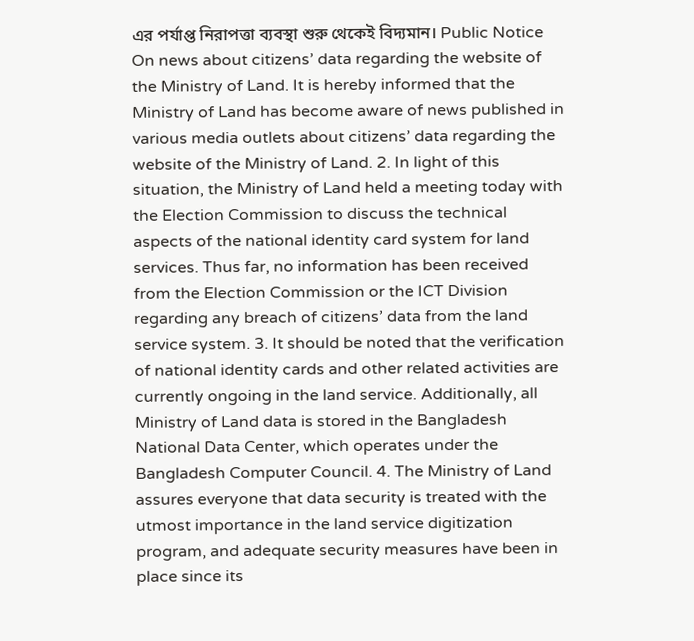এর পর্যাপ্ত নিরাপত্তা ব্যবস্থা শুরু থেকেই বিদ্যমান। Public Notice On news about citizens’ data regarding the website of the Ministry of Land. It is hereby informed that the Ministry of Land has become aware of news published in various media outlets about citizens’ data regarding the website of the Ministry of Land. 2. In light of this situation, the Ministry of Land held a meeting today with the Election Commission to discuss the technical aspects of the national identity card system for land services. Thus far, no information has been received from the Election Commission or the ICT Division regarding any breach of citizens’ data from the land service system. 3. It should be noted that the verification of national identity cards and other related activities are currently ongoing in the land service. Additionally, all Ministry of Land data is stored in the Bangladesh National Data Center, which operates under the Bangladesh Computer Council. 4. The Ministry of Land assures everyone that data security is treated with the utmost importance in the land service digitization program, and adequate security measures have been in place since its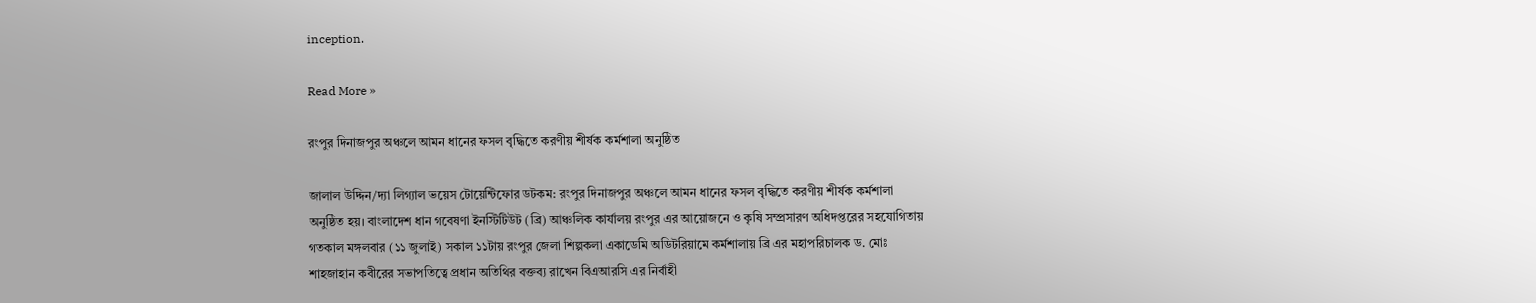inception.

Read More »

রংপুর দিনাজপুর অঞ্চলে আমন ধানের ফসল বৃদ্ধিতে করণীয় শীর্ষক কর্মশালা অনুষ্ঠিত

জালাল উদ্দিন/দ্যা লিগ্যাল ভয়েস টোয়েন্টিফোর ডটকম: রংপুর দিনাজপুর অঞ্চলে আমন ধানের ফসল বৃদ্ধিতে করণীয় শীর্ষক কর্মশালা অনুষ্ঠিত হয়। বাংলাদেশ ধান গবেষণা ইনস্টিটিউট (ব্রি) আঞ্চলিক কার্যালয় রংপুর এর আয়োজনে ও কৃষি সম্প্রসারণ অধিদপ্তরের সহযোগিতায় গতকাল মঙ্গলবার (১১ জুলাই) সকাল ১১টায় রংপুর জেলা শিল্পকলা একাডেমি অডিটরিয়ামে কর্মশালায় ব্রি এর মহাপরিচালক ড. মোঃ শাহজাহান কবীরের সভাপতিত্বে প্রধান অতিথির বক্তব্য রাখেন বিএআরসি এর নির্বাহী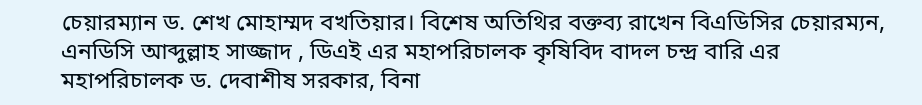চেয়ারম্যান ড. শেখ মোহাম্মদ বখতিয়ার। বিশেষ অতিথির বক্তব্য রাখেন বিএডিসির চেয়ারম্যন, এনডিসি আব্দুল্লাহ সাজ্জাদ , ডিএই এর মহাপরিচালক কৃষিবিদ বাদল চন্দ্র বারি এর মহাপরিচালক ড. দেবাশীষ সরকার, বিনা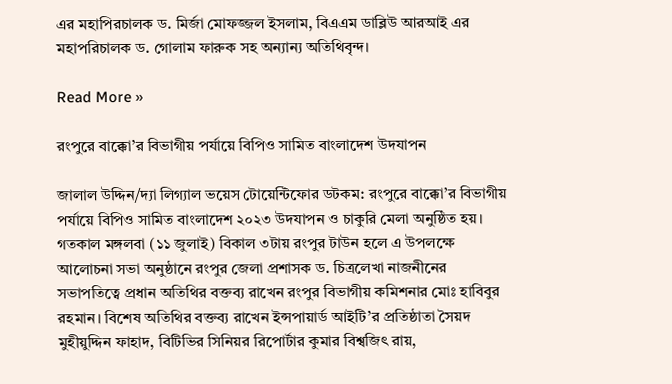এর মহাপিরচালক ড. মির্জা মোফজ্জল ইসলাম, বিএএম ডাব্লিউ আরআই এর মহাপরিচালক ড. গোলাম ফারুক সহ অন্যান্য অতিথিবৃন্দ।

Read More »

রংপুরে বাক্কো’র বিভাগীয় পর্যায়ে বিপিও সামিত বাংলাদেশ উদযাপন

জালাল উদ্দিন/দ্যা লিগ্যাল ভয়েস টোয়েন্টিফোর ডটকম: রংপুরে বাক্কো’র বিভাগীয় পর্যায়ে বিপিও সামিত বাংলাদেশ ২০২৩ উদযাপন ও চাকুরি মেলা অনুষ্ঠিত হয়। গতকাল মঙ্গলবা (১১ জুলাই) বিকাল ৩টায় রংপুর টাউন হলে এ উপলক্ষে আলোচনা সভা অনুষ্ঠানে রংপুর জেলা প্রশাসক ড. চিত্রলেখা নাজনীনের সভাপতিত্বে প্রধান অতিথির বক্তব্য রাখেন রংপুর বিভাগীয় কমিশনার মোঃ হাবিবুর রহমান। বিশেষ অতিথির বক্তব্য রাখেন ইন্সপায়ার্ড আইটি’র প্রতিষ্ঠাতা সৈয়দ মুহীয়ুদ্দিন ফাহাদ, বিটিভির সিনিয়র রিপোর্টার কুমার বিশ্বজিৎ রায়,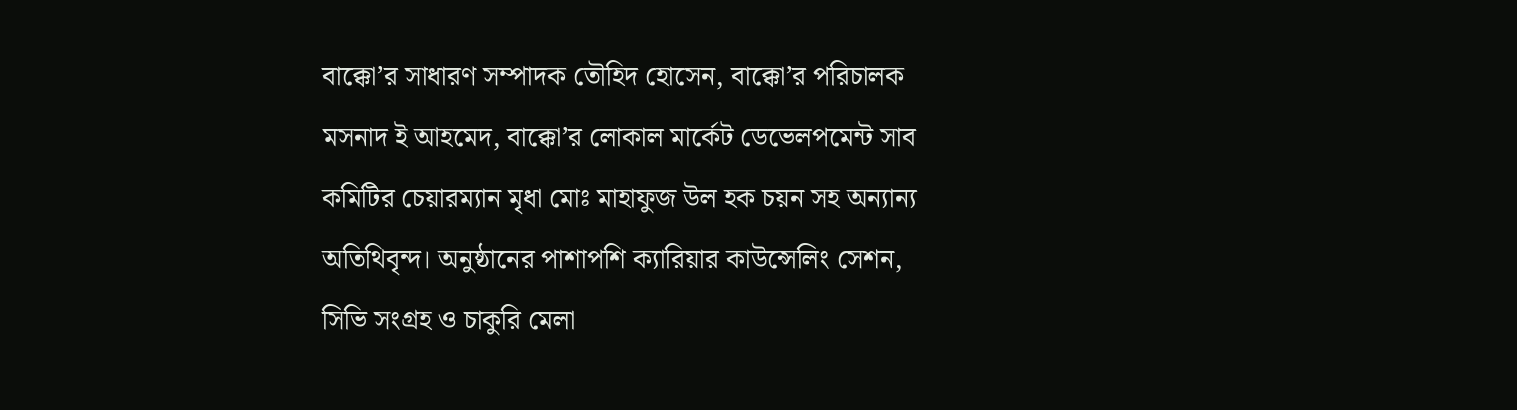বাক্কো’র সাধারণ সম্পাদক তৌহিদ হোসেন, বাক্কো’র পরিচালক মসনাদ ই আহমেদ, বাক্কো’র লোকাল মার্কেট ডেভেলপমেন্ট সাব কমিটির চেয়ারম্যান মৃধা মোঃ মাহাফুজ উল হক চয়ন সহ অন্যান্য অতিথিবৃন্দ। অনুষ্ঠানের পাশাপশি ক্যারিয়ার কাউন্সেলিং সেশন, সিভি সংগ্রহ ও চাকুরি মেলা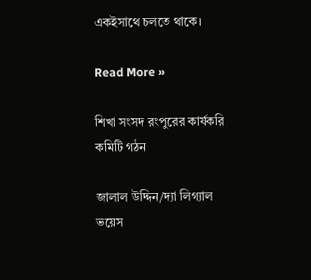একইসাথে চলতে থাকে।

Read More »

শিখা সংসদ রংপুরের কার্যকরি কমিটি গঠন

জালাল উদ্দিন/দ্যা লিগ্যাল ভয়েস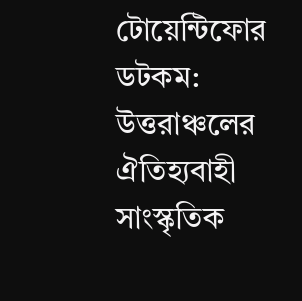টোয়েন্টিফোর ডটকম: উত্তরাঞ্চলের ঐতিহ্যবাহী সাংস্কৃতিক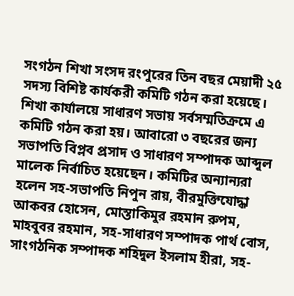সংগঠন শিখা সংসদ রংপুরের তিন বছর মেয়াদী ২৫ সদস্য বিশিষ্ট কার্যকরী কমিটি গঠন করা হয়েছে। শিখা কার্যালয়ে সাধারণ সভায় সর্বসম্মতিক্রমে এ কমিটি গঠন করা হয়। আবারো ৩ বছরের জন্য সভাপতি বিপ্লব প্রসাদ ও সাধারণ সম্পাদক আব্দুল মালেক নির্বাচিত হয়েছেন। কমিটির অন্যান্যরা হলেন সহ-সভাপতি নিপুন রায়, বীরমুক্তিযোদ্ধা আকবর হোসেন, মোস্তাকিমুর রহমান রুপম, মাহবুবর রহমান, সহ-সাধারণ সম্পাদক পার্থ বোস, সাংগঠনিক সম্পাদক শহিদুল ইসলাম হীরা, সহ-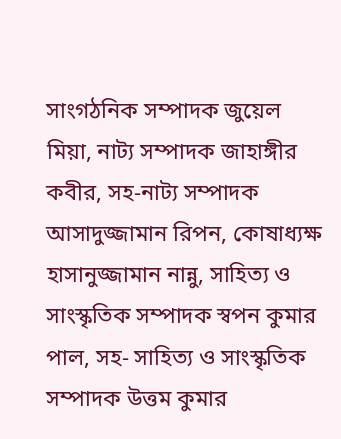সাংগঠনিক সম্পাদক জুয়েল মিয়া, নাট্য সম্পাদক জাহাঙ্গীর কবীর, সহ-নাট্য সম্পাদক আসাদুজ্জামান রিপন, কোষাধ্যক্ষ হাসানুজ্জামান নান্নু, সাহিত্য ও সাংস্কৃতিক সম্পাদক স্বপন কুমার পাল, সহ- সাহিত্য ও সাংস্কৃতিক সম্পাদক উত্তম কুমার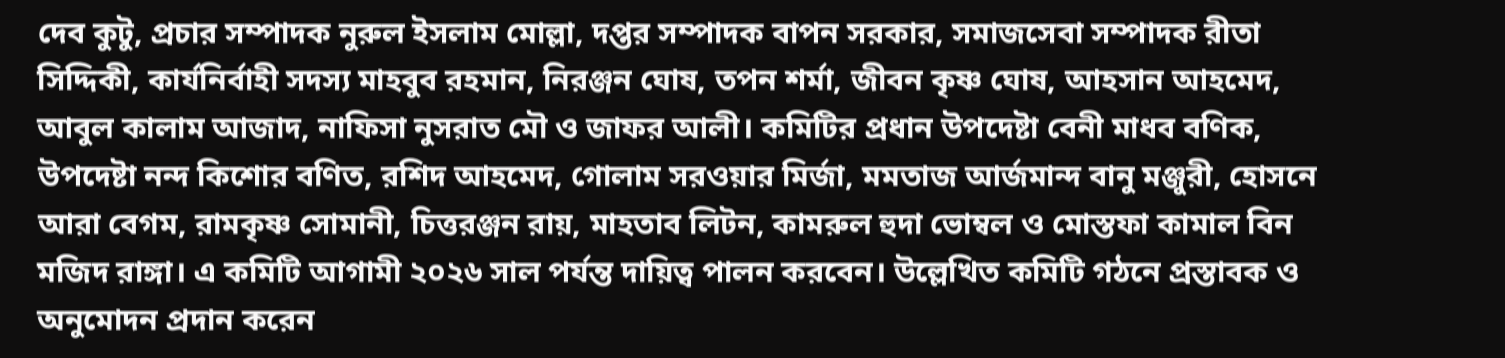দেব কুটু, প্রচার সম্পাদক নুরুল ইসলাম মোল্লা, দপ্তর সম্পাদক বাপন সরকার, সমাজসেবা সম্পাদক রীতা সিদ্দিকী, কার্যনির্বাহী সদস্য মাহবুব রহমান, নিরঞ্জন ঘোষ, তপন শর্মা, জীবন কৃষ্ণ ঘোষ, আহসান আহমেদ, আবুল কালাম আজাদ, নাফিসা নুসরাত মৌ ও জাফর আলী। কমিটির প্রধান উপদেষ্টা বেনী মাধব বণিক, উপদেষ্টা নন্দ কিশোর বণিত, রশিদ আহমেদ, গোলাম সরওয়ার মির্জা, মমতাজ আর্জমান্দ বানু মঞ্জুরী, হোসনে আরা বেগম, রামকৃষ্ণ সোমানী, চিত্তরঞ্জন রায়, মাহতাব লিটন, কামরুল হুদা ভোম্বল ও মোস্তফা কামাল বিন মজিদ রাঙ্গা। এ কমিটি আগামী ২০২৬ সাল পর্যন্ত দায়িত্ব পালন করবেন। উল্লেখিত কমিটি গঠনে প্রস্তাবক ও অনুমোদন প্রদান করেন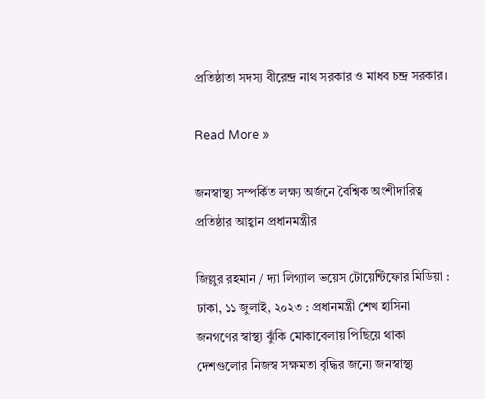প্রতিষ্ঠাতা সদস্য বীরেন্দ্র নাথ সরকার ও মাধব চন্দ্র সরকার।

Read More »

জনস্বাস্থ্য সম্পর্কিত লক্ষ্য অর্জনে বৈশ্বিক অংশীদারিত্ব প্রতিষ্ঠার আহ্বান প্রধানমন্ত্রীর

জিল্লুর রহমান / দ্যা লিগ্যাল ভয়েস টোয়েন্টিফোর মিডিয়া : ঢাকা, ১১ জুলাই, ২০২৩ : প্রধানমন্ত্রী শেখ হাসিনা জনগণের স্বাস্থ্য ঝুঁকি মোকাবেলায় পিছিয়ে থাকা দেশগুলোর নিজস্ব সক্ষমতা বৃদ্ধির জন্যে জনস্বাস্থ্য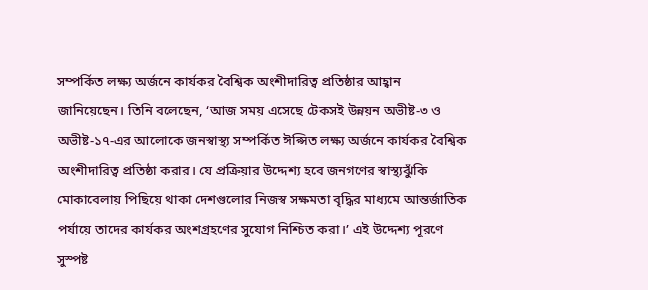সম্পর্কিত লক্ষ্য অর্জনে কার্যকর বৈশ্বিক অংশীদারিত্ব প্রতিষ্ঠার আহ্বান জানিয়েছেন। তিনি বলেছেন, ‘আজ সময় এসেছে টেকসই উন্নয়ন অভীষ্ট-৩ ও অভীষ্ট-১৭-এর আলোকে জনস্বাস্থ্য সম্পর্কিত ঈপ্সিত লক্ষ্য অর্জনে কার্যকর বৈশ্বিক অংশীদারিত্ব প্রতিষ্ঠা করার। যে প্রক্রিয়ার উদ্দেশ্য হবে জনগণের স্বাস্থ্যঝুঁকি মোকাবেলায় পিছিয়ে থাকা দেশগুলোর নিজস্ব সক্ষমতা বৃদ্ধির মাধ্যমে আন্তর্জাতিক পর্যায়ে তাদের কার্যকর অংশগ্রহণের সুযোগ নিশ্চিত করা।’ এই উদ্দেশ্য পূরণে সুস্পষ্ট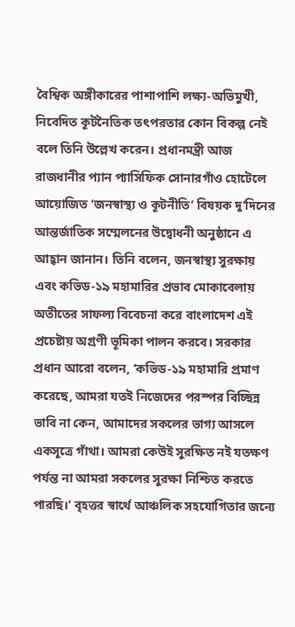বৈশ্বিক অঙ্গীকারের পাশাপাশি লক্ষ্য-অভিমুখী, নিবেদিত কূটনৈতিক তৎপরতার কোন বিকল্প নেই বলে তিনি উল্লেখ করেন। প্রধানমন্ত্রী আজ রাজধানীর প্যান প্যাসিফিক সোনারগাঁও হোটেলে আয়োজিত ‘জনস্বাস্থ্য ও কূটনীতি’ বিষয়ক দু’দিনের আন্তর্জাতিক সম্মেলনের উদ্বোধনী অনুষ্ঠানে এ আহ্বান জানান। তিনি বলেন, জনস্বাস্থ্য সুরক্ষায় এবং কভিড-১৯ মহামারির প্রভাব মোকাবেলায় অতীতের সাফল্য বিবেচনা করে বাংলাদেশ এই প্রচেষ্টায় অগ্রণী ভূমিকা পালন করবে। সরকার প্রধান আরো বলেন, ‘কভিড-১৯ মহামারি প্রমাণ করেছে, আমরা যতই নিজেদের পরস্পর বিচ্ছিন্ন ভাবি না কেন, আমাদের সকলের ভাগ্য আসলে একসূত্রে গাঁথা। আমরা কেউই সুরক্ষিত নই যতক্ষণ পর্যন্ত না আমরা সকলের সুরক্ষা নিশ্চিত করতে পারছি।’ বৃহত্তর স্বার্থে আঞ্চলিক সহযোগিতার জন্যে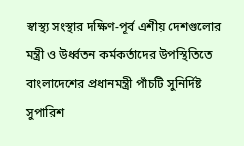স্বাস্থ্য সংস্থার দক্ষিণ-পূর্ব এশীয় দেশগুলোর মন্ত্রী ও উর্ধ্বতন কর্মকর্তাদের উপস্থিতিতে বাংলাদেশের প্রধানমন্ত্রী পাঁচটি সুনির্দিষ্ট সুপারিশ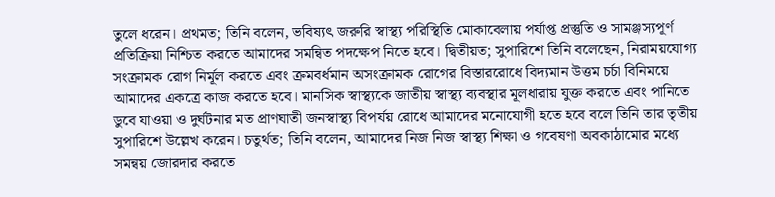তুলে ধরেন। প্রথমত; তিনি বলেন, ভবিষ্যৎ জরুরি স্বাস্থ্য পরিস্থিতি মোকাবেলায় পর্যাপ্ত প্রস্তুতি ও সামঞ্জস্যপূর্ণ প্রতিক্রিয়া নিশ্চিত করতে আমাদের সমন্বিত পদক্ষেপ নিতে হবে। দ্বিতীয়ত; সুপারিশে তিনি বলেছেন, নিরাময়যোগ্য সংক্রামক রোগ নির্মূল করতে এবং ক্রমবর্ধমান অসংক্রামক রোগের বিস্তাররোধে বিদ্যমান উত্তম চর্চা বিনিময়ে আমাদের একত্রে কাজ করতে হবে। মানসিক স্বাস্থ্যকে জাতীয় স্বাস্থ্য ব্যবস্থার মূলধারায় যুক্ত করতে এবং পানিতে ডুবে যাওয়া ও দুর্ঘটনার মত প্রাণঘাতী জনস্বাস্থ্য বিপর্যয় রোধে আমাদের মনোযোগী হতে হবে বলে তিনি তার তৃতীয় সুপারিশে উল্লেখ করেন। চতুর্থত; তিনি বলেন, আমাদের নিজ নিজ স্বাস্থ্য শিক্ষা ও গবেষণা অবকাঠামোর মধ্যে সমন্বয় জোরদার করতে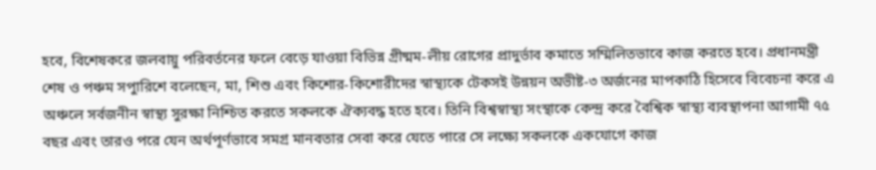হবে, বিশেষকরে জলবায়ু পরিবর্তনের ফলে বেড়ে যাওয়া বিভিন্ন গ্রীষ্মম-লীয় রোগের প্রাদুর্ভাব কমাতে সম্মিলিতভাবে কাজ করতে হবে। প্রধানমন্ত্রী শেষ ও পঞ্চম সপুারিশে বলেছেন, মা, শিশু এবং কিশোর-কিশোরীদের স্বাস্থ্যকে টেকসই উন্নয়ন অভীষ্ট-৩ অর্জনের মাপকাঠি হিসেবে বিবেচনা করে এ অঞ্চলে সর্বজনীন স্বাস্থ্য সুরক্ষা নিশ্চিত করতে সকলকে ঐক্যবদ্ধ হতে হবে। তিনি বিশ্বস্বাস্থ্য সংস্থাকে কেন্দ্র করে বৈশ্বিক স্বাস্থ্য ব্যবস্থাপনা আগামী ৭৫ বছর এবং তারও পরে যেন অর্থপূর্ণভাবে সমগ্র মানবতার সেবা করে যেতে পারে সে লক্ষ্যে সকলকে একযোগে কাজ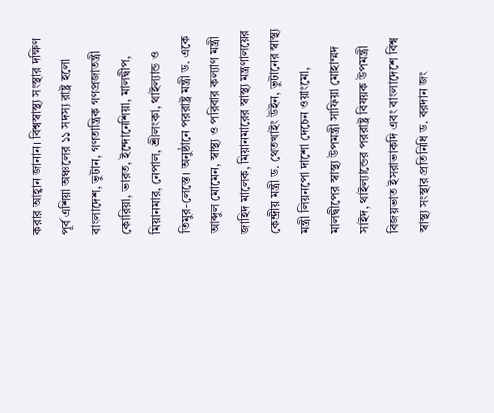করার আহ্বান জানান। বিশ্বস্বাস্থ্য সংস্থার দক্ষিণ পূর্ব এশিয়া অঞ্চলের ১১ সদস্য রাষ্ট্র হলো বাংলাদেশ, ভুটান, গণতান্ত্রিক গণপ্রজাতন্ত্রী কোরিয়া, ভারত, ইন্দোনেশিয়া, মালদ্বীপ, মিয়ানমার, নেপাল, শ্রীলংকা, থাইল্যান্ড ও তিমুর-লেস্তে। অনুষ্ঠানে পররাষ্ট্র মন্ত্রী ড. একে আব্দুল মোমেন, স্বাস্থ্য ও পরিবার কল্যাণ মন্ত্রী জাহিদ মালেক, মিয়ানমারের স্বাস্থ্য মন্ত্রণালয়ের কেন্দ্রীয় মন্ত্রী ড. থেতখাইং উইন, ভুটানের স্বাস্থ্য মন্ত্রী লিয়নপো দাশো দেচেন ওয়াংমো, মালদ্বীপের স্বাস্থ্য উপমন্ত্রী সাফিয়া মোহাম্মদ সাইদ, থাইল্যান্ডের পররাষ্ট্র বিষয়ক উপমন্ত্রী বিজয়ভাত ইসরাভাকদি এবং বাংলাদেশে বিশ্ব স্বাস্থ্য সংস্থার প্রতিনিধি ড. বরদান জং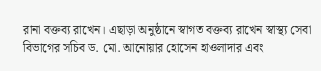রানা বক্তব্য রাখেন। এছাড়া অনুষ্ঠানে স্বাগত বক্তব্য রাখেন স্বাস্থ্য সেবা বিভাগের সচিব ড. মো. আনোয়ার হোসেন হাওলাদার এবং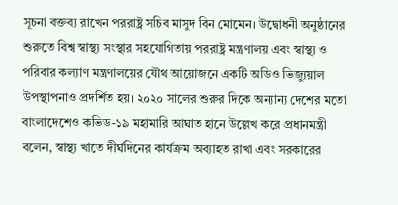সূচনা বক্তব্য রাখেন পররাষ্ট্র সচিব মাসুদ বিন মোমেন। উদ্বোধনী অনুষ্ঠানের শুরুতে বিশ্ব স্বাস্থ্য সংস্থার সহযোগিতায় পররাষ্ট্র মন্ত্রণালয় এবং স্বাস্থ্য ও পরিবার কল্যাণ মন্ত্রণালয়ের যৌথ আয়োজনে একটি অডিও ভিজ্যুয়াল উপস্থাপনাও প্রদর্শিত হয়। ২০২০ সালের শুরুর দিকে অন্যান্য দেশের মতো বাংলাদেশেও কভিড-১৯ মহামারি আঘাত হানে উল্লেখ করে প্রধানমন্ত্রী বলেন, স্বাস্থ্য খাতে দীর্ঘদিনের কার্যক্রম অব্যাহত রাখা এবং সরকারের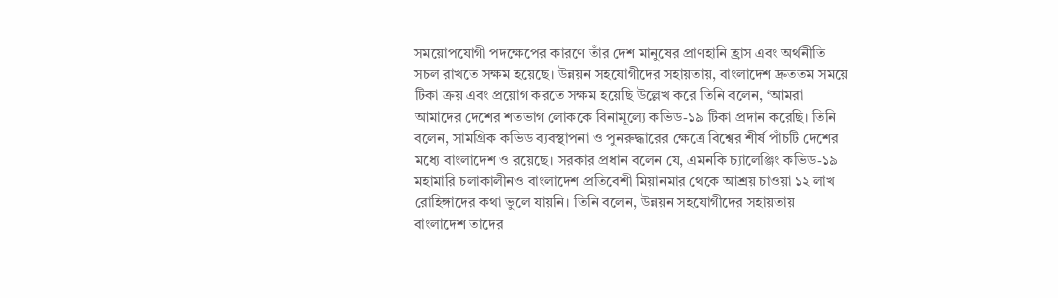সময়োপযোগী পদক্ষেপের কারণে তাঁর দেশ মানুষের প্রাণহানি হ্রাস এবং অর্থনীতি সচল রাখতে সক্ষম হয়েছে। উন্নয়ন সহযোগীদের সহায়তায়, বাংলাদেশ দ্রুততম সময়ে টিকা ক্রয় এবং প্রয়োগ করতে সক্ষম হয়েছি উল্লেখ করে তিনি বলেন, ‘আমরা আমাদের দেশের শতভাগ লোককে বিনামূল্যে কভিড-১৯ টিকা প্রদান করেছি। তিনি বলেন, সামগ্রিক কভিড ব্যবস্থাপনা ও পুনরুদ্ধারের ক্ষেত্রে বিশ্বের শীর্ষ পাঁচটি দেশের মধ্যে বাংলাদেশ ও রয়েছে। সরকার প্রধান বলেন যে, এমনকি চ্যালেঞ্জিং কভিড-১৯ মহামারি চলাকালীনও বাংলাদেশ প্রতিবেশী মিয়ানমার থেকে আশ্রয় চাওয়া ১২ লাখ রোহিঙ্গাদের কথা ভুলে যায়নি। তিনি বলেন, উন্নয়ন সহযোগীদের সহায়তায় বাংলাদেশ তাদের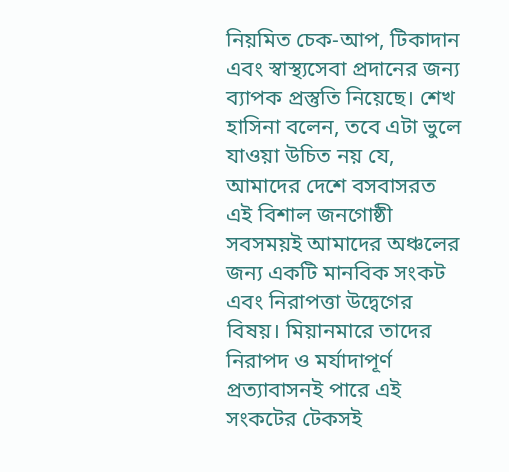নিয়মিত চেক-আপ, টিকাদান এবং স্বাস্থ্যসেবা প্রদানের জন্য ব্যাপক প্রস্তুতি নিয়েছে। শেখ হাসিনা বলেন, তবে এটা ভুলে যাওয়া উচিত নয় যে, আমাদের দেশে বসবাসরত এই বিশাল জনগোষ্ঠী সবসময়ই আমাদের অঞ্চলের জন্য একটি মানবিক সংকট এবং নিরাপত্তা উদ্বেগের বিষয়। মিয়ানমারে তাদের নিরাপদ ও মর্যাদাপূর্ণ প্রত্যাবাসনই পারে এই সংকটের টেকসই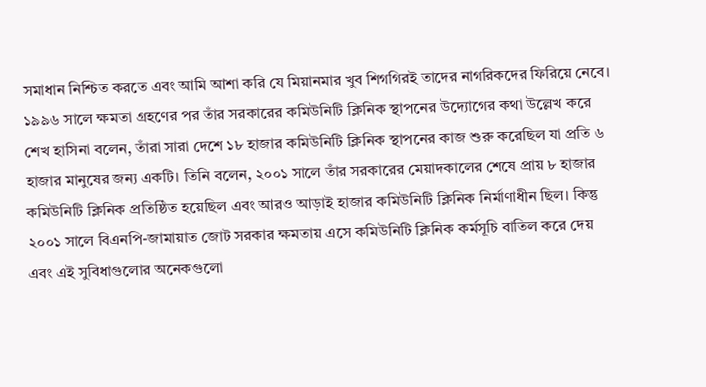সমাধান নিশ্চিত করতে এবং আমি আশা করি যে মিয়ানমার খুব শিগগিরই তাদের নাগরিকদের ফিরিয়ে নেবে। ১৯৯৬ সালে ক্ষমতা গ্রহণের পর তাঁর সরকারের কমিউনিটি ক্লিনিক স্থাপনের উদ্যোগের কথা উল্লেখ করে শেখ হাসিনা বলেন, তাঁরা সারা দেশে ১৮ হাজার কমিউনিটি ক্লিনিক স্থাপনের কাজ শুরু করেছিল যা প্রতি ৬ হাজার মানুষের জন্য একটি। তিনি বলেন, ২০০১ সালে তাঁর সরকারের মেয়াদকালের শেষে প্রায় ৮ হাজার কমিউনিটি ক্লিনিক প্রতিষ্ঠিত হয়েছিল এবং আরও আড়াই হাজার কমিউনিটি ক্লিনিক নির্মাণাধীন ছিল। কিন্তু ২০০১ সালে বিএনপি-জামায়াত জোট সরকার ক্ষমতায় এসে কমিউনিটি ক্লিনিক কর্মসূচি বাতিল করে দেয় এবং এই সুবিধাগুলোর অনেকগুলো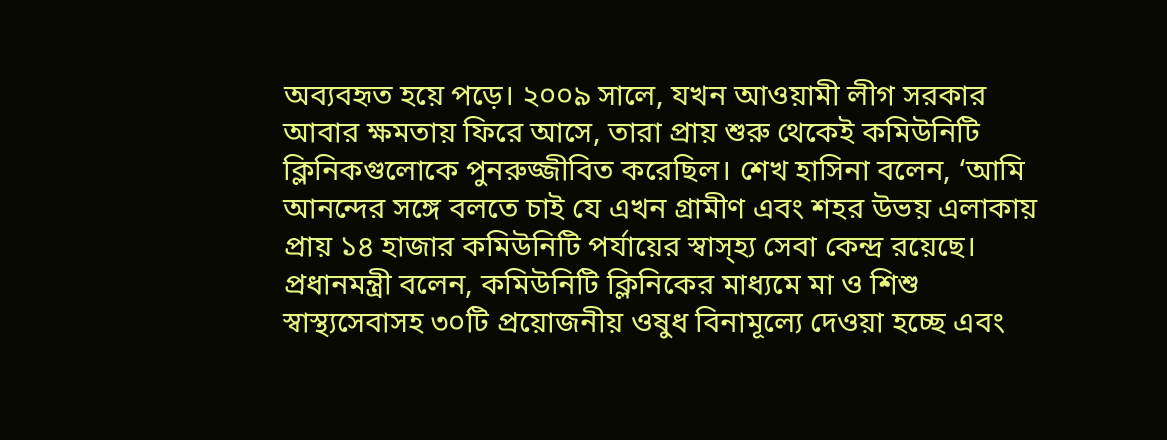অব্যবহৃত হয়ে পড়ে। ২০০৯ সালে, যখন আওয়ামী লীগ সরকার আবার ক্ষমতায় ফিরে আসে, তারা প্রায় শুরু থেকেই কমিউনিটি ক্লিনিকগুলোকে পুনরুজ্জীবিত করেছিল। শেখ হাসিনা বলেন, ‘আমি আনন্দের সঙ্গে বলতে চাই যে এখন গ্রামীণ এবং শহর উভয় এলাকায় প্রায় ১৪ হাজার কমিউনিটি পর্যায়ের স্বাস্হ্য সেবা কেন্দ্র রয়েছে। প্রধানমন্ত্রী বলেন, কমিউনিটি ক্লিনিকের মাধ্যমে মা ও শিশু স্বাস্থ্যসেবাসহ ৩০টি প্রয়োজনীয় ওষুধ বিনামূল্যে দেওয়া হচ্ছে এবং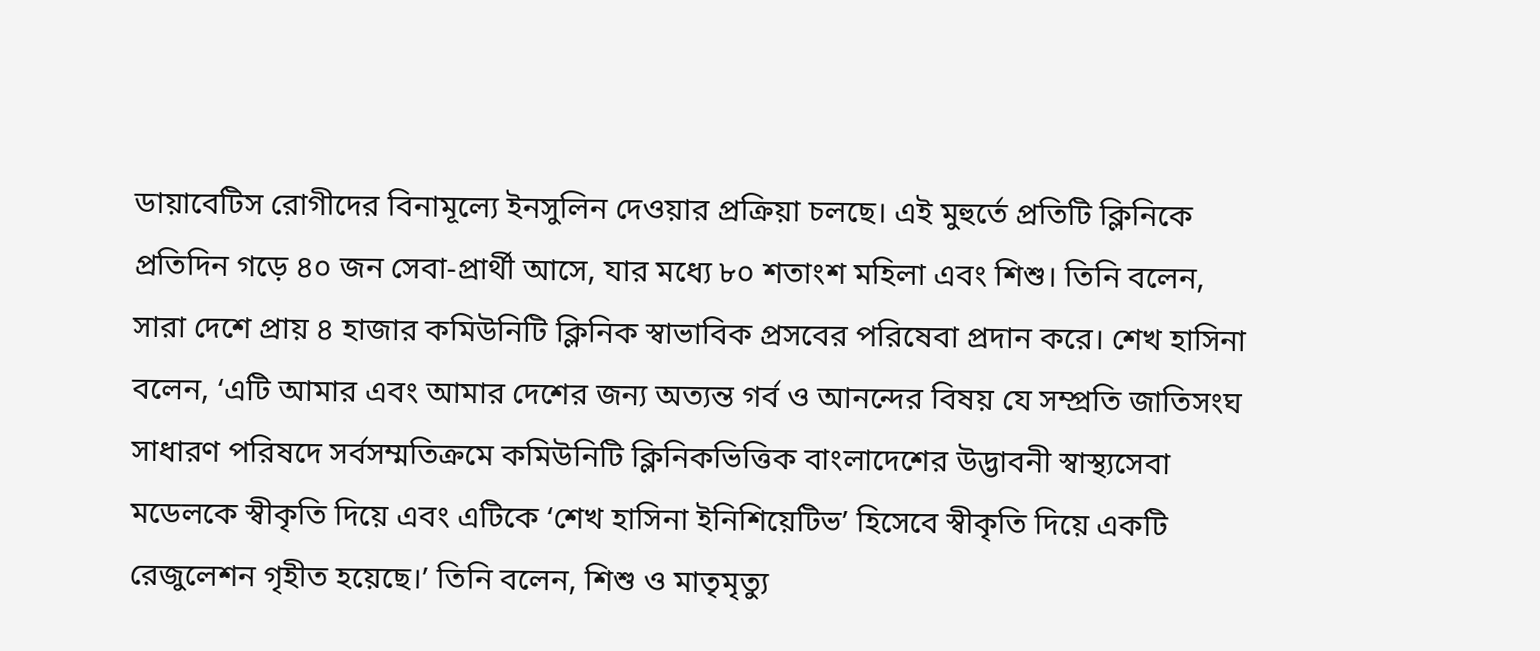ডায়াবেটিস রোগীদের বিনামূল্যে ইনসুলিন দেওয়ার প্রক্রিয়া চলছে। এই মুহুর্তে প্রতিটি ক্লিনিকে প্রতিদিন গড়ে ৪০ জন সেবা-প্রার্থী আসে, যার মধ্যে ৮০ শতাংশ মহিলা এবং শিশু। তিনি বলেন, সারা দেশে প্রায় ৪ হাজার কমিউনিটি ক্লিনিক স্বাভাবিক প্রসবের পরিষেবা প্রদান করে। শেখ হাসিনা বলেন, ‘এটি আমার এবং আমার দেশের জন্য অত্যন্ত গর্ব ও আনন্দের বিষয় যে সম্প্রতি জাতিসংঘ সাধারণ পরিষদে সর্বসম্মতিক্রমে কমিউনিটি ক্লিনিকভিত্তিক বাংলাদেশের উদ্ভাবনী স্বাস্থ্যসেবা মডেলকে স্বীকৃতি দিয়ে এবং এটিকে ‘শেখ হাসিনা ইনিশিয়েটিভ’ হিসেবে স্বীকৃতি দিয়ে একটি রেজুলেশন গৃহীত হয়েছে।’ তিনি বলেন, শিশু ও মাতৃমৃত্যু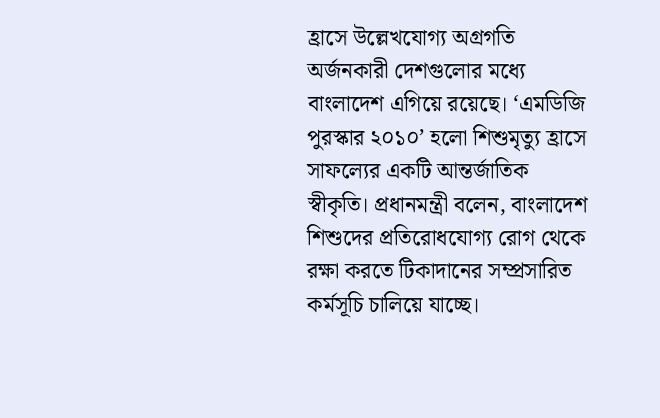হ্রাসে উল্লেখযোগ্য অগ্রগতি অর্জনকারী দেশগুলোর মধ্যে বাংলাদেশ এগিয়ে রয়েছে। ‘এমডিজি পুরস্কার ২০১০’ হলো শিশুমৃত্যু হ্রাসে সাফল্যের একটি আন্তর্জাতিক স্বীকৃতি। প্রধানমন্ত্রী বলেন, বাংলাদেশ শিশুদের প্রতিরোধযোগ্য রোগ থেকে রক্ষা করতে টিকাদানের সম্প্রসারিত কর্মসূচি চালিয়ে যাচ্ছে।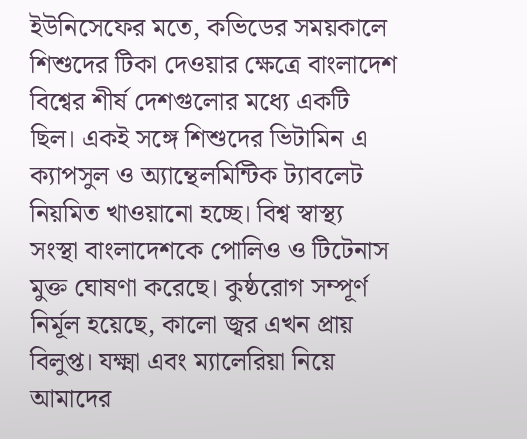ইউনিসেফের মতে, কভিডের সময়কালে শিশুদের টিকা দেওয়ার ক্ষেত্রে বাংলাদেশ বিশ্বের শীর্ষ দেশগুলোর মধ্যে একটি ছিল। একই সঙ্গে শিশুদের ভিটামিন এ ক্যাপসুল ও অ্যান্থেলমিন্টিক ট্যাবলেট নিয়মিত খাওয়ানো হচ্ছে। বিশ্ব স্বাস্থ্য সংস্থা বাংলাদেশকে পোলিও ও টিটেনাস মুক্ত ঘোষণা করেছে। কুষ্ঠরোগ সম্পূর্ণ নির্মূল হয়েছে, কালো জ্বর এখন প্রায় বিলুপ্ত। যক্ষ্মা এবং ম্যালেরিয়া নিয়ে আমাদের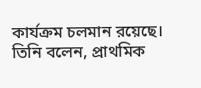কার্যক্রম চলমান রয়েছে। তিনি বলেন, প্রাথমিক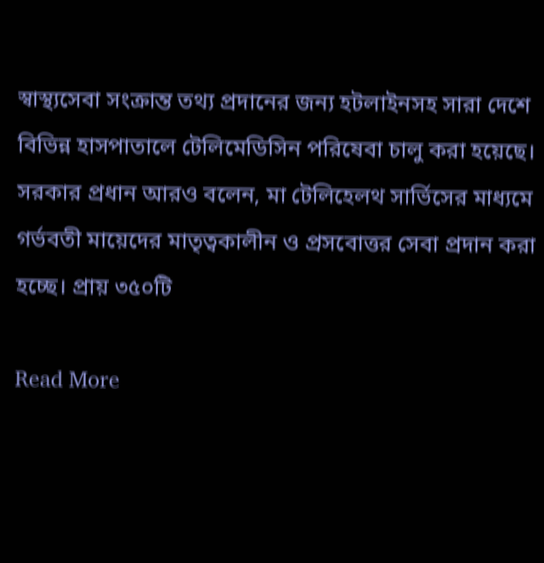স্বাস্থ্যসেবা সংক্রান্ত তথ্য প্রদানের জন্য হটলাইনসহ সারা দেশে বিভিন্ন হাসপাতালে টেলিমেডিসিন পরিষেবা চালু করা হয়েছে। সরকার প্রধান আরও বলেন, মা টেলিহেলথ সার্ভিসের মাধ্যমে গর্ভবতী মায়েদের মাতৃত্বকালীন ও প্রসবোত্তর সেবা প্রদান করা হচ্ছে। প্রায় ৩৫০টি

Read More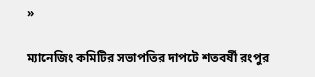»

ম্যানেজিং কমিটির সভাপতির দাপটে শতবর্ষী রংপুর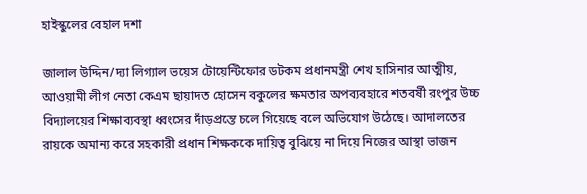হাইস্কুলের বেহাল দশা

জালাল উদ্দিন/দ্যা লিগ্যাল ভয়েস টোয়েন্টিফোর ডটকম প্রধানমন্ত্রী শেখ হাসিনার আত্মীয়, আওয়ামী লীগ নেতা কেএম ছায়াদত হোসেন বকুলের ক্ষমতার অপব্যবহারে শতবর্ষী রংপুর উচ্চ বিদ্যালয়ের শিক্ষাব্যবস্থা ধ্বংসের দাঁড়প্রন্তে চলে গিয়েছে বলে অভিযোগ উঠেছে। আদালতের রায়কে অমান্য করে সহকারী প্রধান শিক্ষককে দায়িত্ব বুঝিয়ে না দিয়ে নিজের আস্থা ভাজন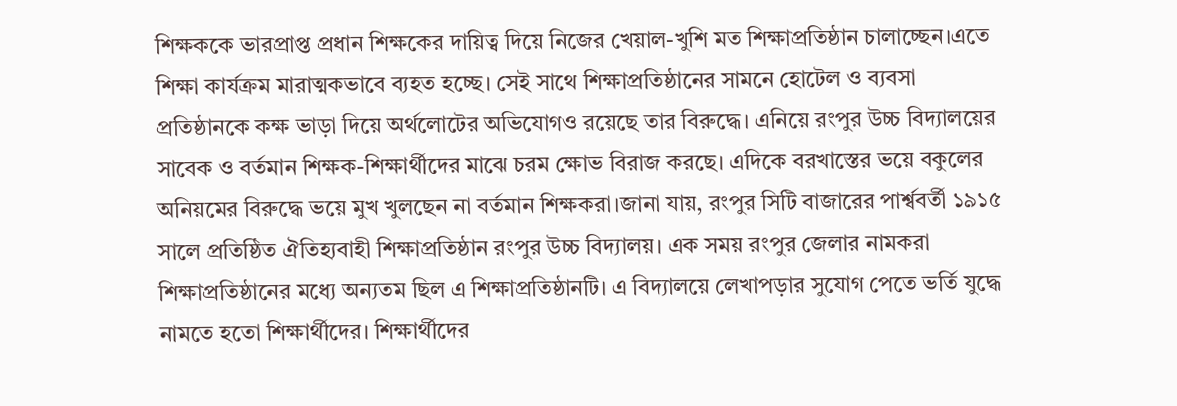শিক্ষককে ভারপ্রাপ্ত প্রধান শিক্ষকের দায়িত্ব দিয়ে নিজের খেয়াল-খুশি মত শিক্ষাপ্রতিষ্ঠান চালাচ্ছেন।এতে শিক্ষা কার্যক্রম মারাত্মকভাবে ব্যহত হচ্ছে। সেই সাথে শিক্ষাপ্রতিষ্ঠানের সামনে হোটেল ও ব্যবসা প্রতিষ্ঠানকে কক্ষ ভাড়া দিয়ে অর্থলোটের অভিযোগও রয়েছে তার বিরুদ্ধে। এনিয়ে রংপুর উচ্চ বিদ্যালয়ের সাবেক ও বর্তমান শিক্ষক-শিক্ষার্থীদের মাঝে চরম ক্ষোভ বিরাজ করছে। এদিকে বরখাস্তের ভয়ে বকুলের অনিয়মের বিরুদ্ধে ভয়ে মুখ খুলছেন না বর্তমান শিক্ষকরা।জানা যায়, রংপুর সিটি বাজারের পার্শ্ববর্তী ১৯১৫ সালে প্রতিষ্ঠিত ঐতিহ্যবাহী শিক্ষাপ্রতিষ্ঠান রংপুর উচ্চ বিদ্যালয়। এক সময় রংপুর জেলার নামকরা শিক্ষাপ্রতিষ্ঠানের মধ্যে অন্যতম ছিল এ শিক্ষাপ্রতিষ্ঠানটি। এ বিদ্যালয়ে লেখাপড়ার সুযোগ পেতে ভর্তি যুদ্ধে নামতে হতো শিক্ষার্থীদের। শিক্ষার্থীদের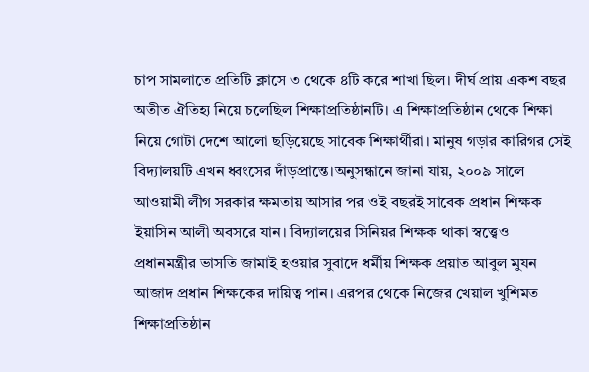চাপ সামলাতে প্রতিটি ক্লাসে ৩ থেকে ৪টি করে শাখা ছিল। দীর্ঘ প্রায় একশ বছর অতীত ঐতিহ্য নিয়ে চলেছিল শিক্ষাপ্রতিষ্ঠানটি। এ শিক্ষাপ্রতিষ্ঠান থেকে শিক্ষা নিয়ে গোটা দেশে আলো ছড়িয়েছে সাবেক শিক্ষার্থীরা। মানুষ গড়ার কারিগর সেই বিদ্যালয়টি এখন ধ্বংসের দাঁড়প্রান্তে।অনুসন্ধানে জানা যায়, ২০০৯ সালে আওয়ামী লীগ সরকার ক্ষমতায় আসার পর ওই বছরই সাবেক প্রধান শিক্ষক ইয়াসিন আলী অবসরে যান। বিদ্যালয়ের সিনিয়র শিক্ষক থাকা স্বত্ত্বেও প্রধানমন্ত্রীর ভাসতি জামাই হওয়ার সুবাদে ধর্মীয় শিক্ষক প্রয়াত আবুল মুযন আজাদ প্রধান শিক্ষকের দায়িত্ব পান। এরপর থেকে নিজের খেয়াল খুশিমত শিক্ষাপ্রতিষ্ঠান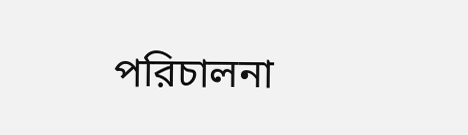পরিচালনা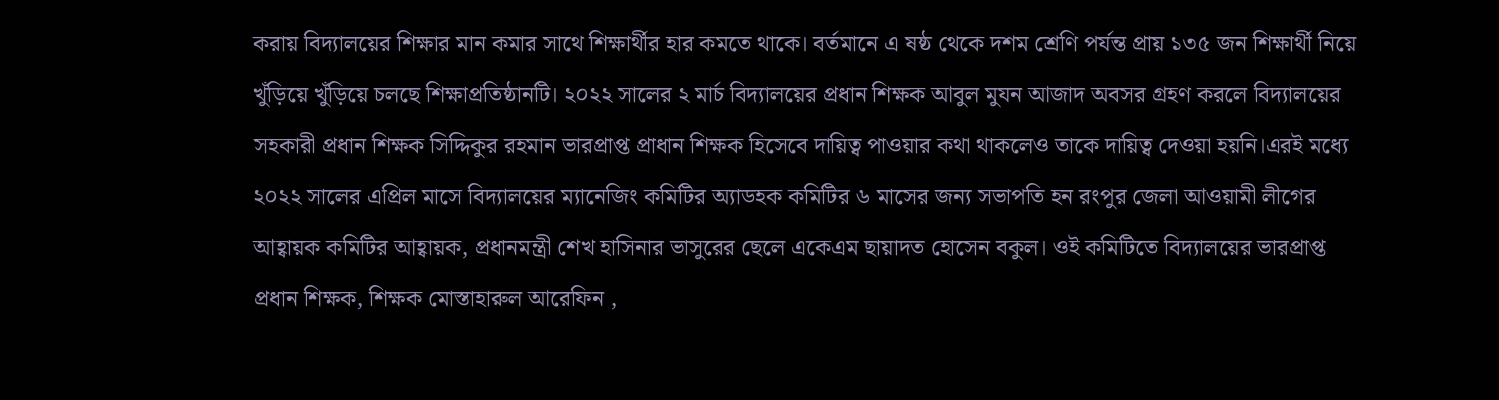করায় বিদ্যালয়ের শিক্ষার মান কমার সাথে শিক্ষার্থীর হার কমতে থাকে। বর্তমানে এ ষষ্ঠ থেকে দশম শ্রেণি পর্যন্ত প্রায় ১৩৫ জন শিক্ষার্থী নিয়ে খুঁড়িয়ে খুঁড়িয়ে চলছে শিক্ষাপ্রতিষ্ঠানটি। ২০২২ সালের ২ মার্চ বিদ্যালয়ের প্রধান শিক্ষক আবুল মুযন আজাদ অবসর গ্রহণ করলে বিদ্যালয়ের সহকারী প্রধান শিক্ষক সিদ্দিকুর রহমান ভারপ্রাপ্ত প্রাধান শিক্ষক হিসেবে দায়িত্ব পাওয়ার কথা থাকলেও তাকে দায়িত্ব দেওয়া হয়নি।এরই মধ্যে ২০২২ সালের এপ্রিল মাসে বিদ্যালয়ের ম্যানেজিং কমিটির অ্যাডহক কমিটির ৬ মাসের জন্য সভাপতি হন রংপুর জেলা আওয়ামী লীগের আহ্বায়ক কমিটির আহ্বায়ক, প্রধানমন্ত্রী শেখ হাসিনার ভাসুরের ছেলে একেএম ছায়াদত হোসেন বকুল। ওই কমিটিতে বিদ্যালয়ের ভারপ্রাপ্ত প্রধান শিক্ষক, শিক্ষক মোস্তাহারুল আরেফিন ,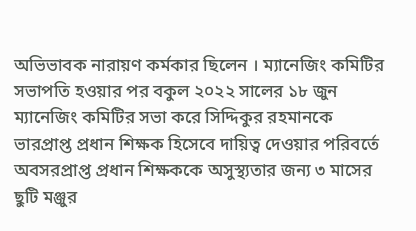অভিভাবক নারায়ণ কর্মকার ছিলেন । ম্যানেজিং কমিটির সভাপতি হওয়ার পর বকুল ২০২২ সালের ১৮ জুন ম্যানেজিং কমিটির সভা করে সিদ্দিকুর রহমানকে ভারপ্রাপ্ত প্রধান শিক্ষক হিসেবে দায়িত্ব দেওয়ার পরিবর্তে অবসরপ্রাপ্ত প্রধান শিক্ষককে অসুস্থ্যতার জন্য ৩ মাসের ছুটি মঞ্জুর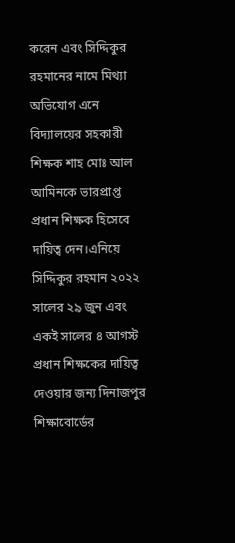করেন এবং সিদ্দিকুর রহমানের নামে মিথ্যা অভিযোগ এনে বিদ্যালয়ের সহকারী শিক্ষক শাহ মোঃ আল আমিনকে ভারপ্রাপ্ত প্রধান শিক্ষক হিসেবে দায়িত্ব দেন।এনিয়ে সিদ্দিকুর রহমান ২০২২ সালের ২৯ জুন এবং একই সালের ৪ আগস্ট প্রধান শিক্ষকের দায়িত্ব দেওয়ার জন্য দিনাজপুর শিক্ষাবোর্ডের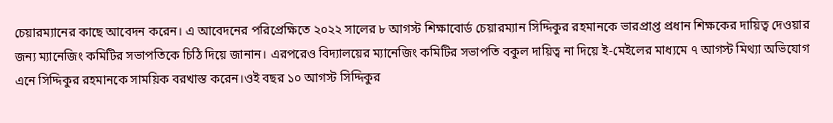চেয়ারম্যানের কাছে আবেদন করেন। এ আবেদনের পরিপ্রেক্ষিতে ২০২২ সালের ৮ আগস্ট শিক্ষাবোর্ড চেয়ারম্যান সিদ্দিকুর রহমানকে ভারপ্রাপ্ত প্রধান শিক্ষকের দায়িত্ব দেওয়ার জন্য ম্যানেজিং কমিটির সভাপতিকে চিঠি দিয়ে জানান। এরপরেও বিদ্যালয়ের ম্যানেজিং কমিটির সভাপতি বকুল দায়িত্ব না দিয়ে ই-মেইলের মাধ্যমে ৭ আগস্ট মিথ্যা অভিযোগ এনে সিদ্দিকুর রহমানকে সাময়িক বরখাস্ত করেন।ওই বছর ১০ আগস্ট সিদ্দিকুর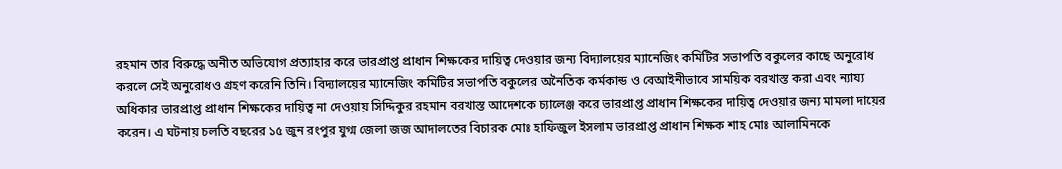রহমান তার বিরুদ্ধে অনীত অভিযোগ প্রত্যাহার করে ভারপ্রাপ্ত প্রাধান শিক্ষকের দায়িত্ব দেওয়ার জন্য বিদ্যালয়ের ম্যানেজিং কমিটির সভাপতি বকুলের কাছে অনুরোধ করলে সেই অনুরোধও গ্রহণ করেনি তিনি। বিদ্যালয়ের ম্যানেজিং কমিটির সভাপতি বকুলের অনৈতিক কর্মকান্ড ও বেআইনীভাবে সাময়িক বরখাস্ত করা এবং ন্যায্য অধিকার ভারপ্রাপ্ত প্রাধান শিক্ষকের দায়িত্ব না দেওয়ায় সিদ্দিকুর রহমান বরখাস্ত আদেশকে চ্যালেঞ্জ করে ভারপ্রাপ্ত প্রাধান শিক্ষকের দায়িত্ব দেওয়ার জন্য মামলা দায়ের করেন। এ ঘটনায় চলতি বছরের ১৫ জুন রংপুর যুগ্ম জেলা জজ আদালতের বিচারক মোঃ হাফিজুল ইসলাম ভারপ্রাপ্ত প্রাধান শিক্ষক শাহ মোঃ আলামিনকে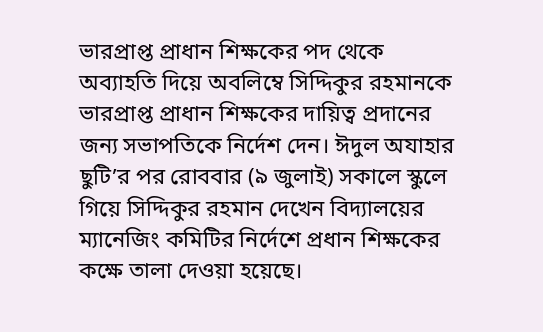ভারপ্রাপ্ত প্রাধান শিক্ষকের পদ থেকে অব্যাহতি দিয়ে অবলিম্বে সিদ্দিকুর রহমানকে ভারপ্রাপ্ত প্রাধান শিক্ষকের দায়িত্ব প্রদানের জন্য সভাপতিকে নির্দেশ দেন। ঈদুল অযাহার ছুটি’র পর রোববার (৯ জুলাই) সকালে স্কুলে গিয়ে সিদ্দিকুর রহমান দেখেন বিদ্যালয়ের ম্যানেজিং কমিটির নির্দেশে প্রধান শিক্ষকের কক্ষে তালা দেওয়া হয়েছে।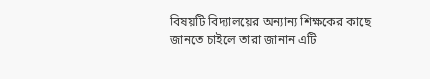বিষয়টি বিদ্যালয়ের অন্যান্য শিক্ষকের কাছে জানতে চাইলে তারা জানান এটি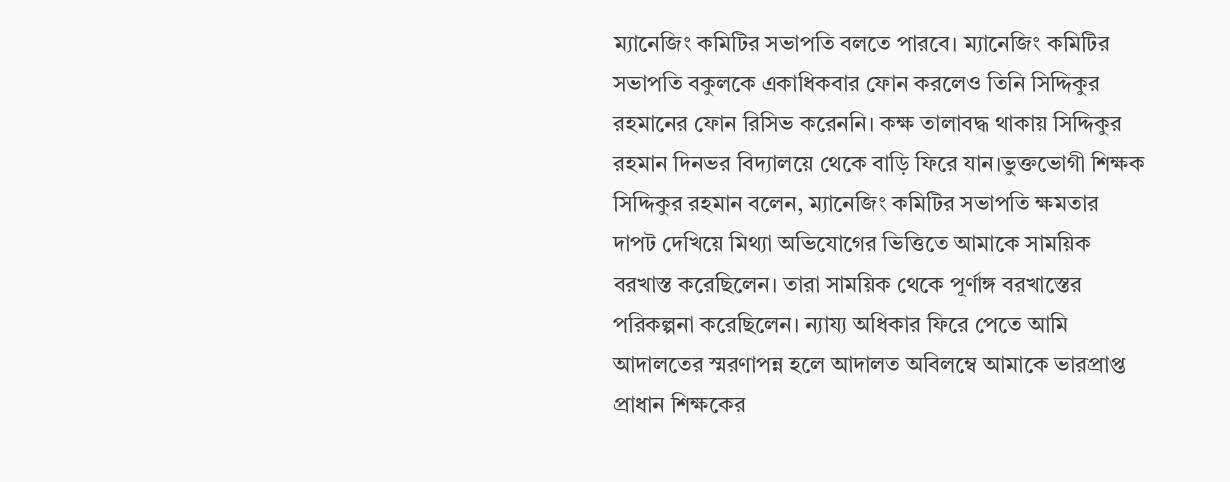ম্যানেজিং কমিটির সভাপতি বলতে পারবে। ম্যানেজিং কমিটির সভাপতি বকুলকে একাধিকবার ফোন করলেও তিনি সিদ্দিকুর রহমানের ফোন রিসিভ করেননি। কক্ষ তালাবদ্ধ থাকায় সিদ্দিকুর রহমান দিনভর বিদ্যালয়ে থেকে বাড়ি ফিরে যান।ভুক্তভোগী শিক্ষক সিদ্দিকুর রহমান বলেন, ম্যানেজিং কমিটির সভাপতি ক্ষমতার দাপট দেখিয়ে মিথ্যা অভিযোগের ভিত্তিতে আমাকে সাময়িক বরখাস্ত করেছিলেন। তারা সাময়িক থেকে পূর্ণাঙ্গ বরখাস্তের পরিকল্পনা করেছিলেন। ন্যায্য অধিকার ফিরে পেতে আমি আদালতের স্মরণাপন্ন হলে আদালত অবিলম্বে আমাকে ভারপ্রাপ্ত প্রাধান শিক্ষকের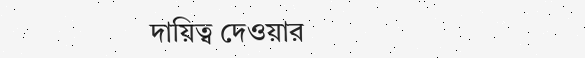দায়িত্ব দেওয়ার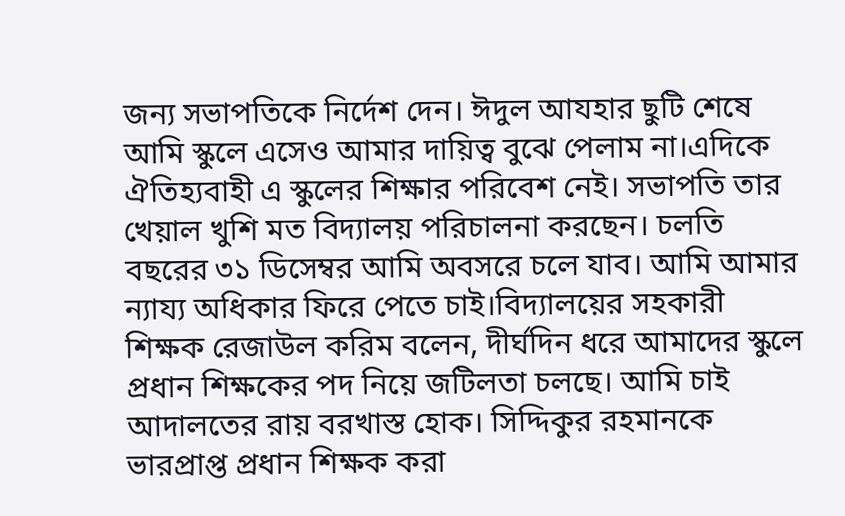জন্য সভাপতিকে নির্দেশ দেন। ঈদুল আযহার ছুটি শেষে আমি স্কুলে এসেও আমার দায়িত্ব বুঝে পেলাম না।এদিকে ঐতিহ্যবাহী এ স্কুলের শিক্ষার পরিবেশ নেই। সভাপতি তার খেয়াল খুশি মত বিদ্যালয় পরিচালনা করছেন। চলতি বছরের ৩১ ডিসেম্বর আমি অবসরে চলে যাব। আমি আমার ন্যায্য অধিকার ফিরে পেতে চাই।বিদ্যালয়ের সহকারী শিক্ষক রেজাউল করিম বলেন, দীর্ঘদিন ধরে আমাদের স্কুলে প্রধান শিক্ষকের পদ নিয়ে জটিলতা চলছে। আমি চাই আদালতের রায় বরখাস্ত হোক। সিদ্দিকুর রহমানকে ভারপ্রাপ্ত প্রধান শিক্ষক করা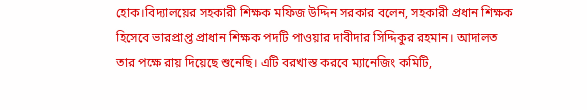হোক।বিদ্যালয়ের সহকারী শিক্ষক মফিজ উদ্দিন সরকার বলেন, সহকারী প্রধান শিক্ষক হিসেবে ভারপ্রাপ্ত প্রাধান শিক্ষক পদটি পাওয়ার দাবীদার সিদ্দিকুর রহমান। আদালত তার পক্ষে রায় দিয়েছে শুনেছি। এটি বরখাস্ত করবে ম্যানেজিং কমিটি,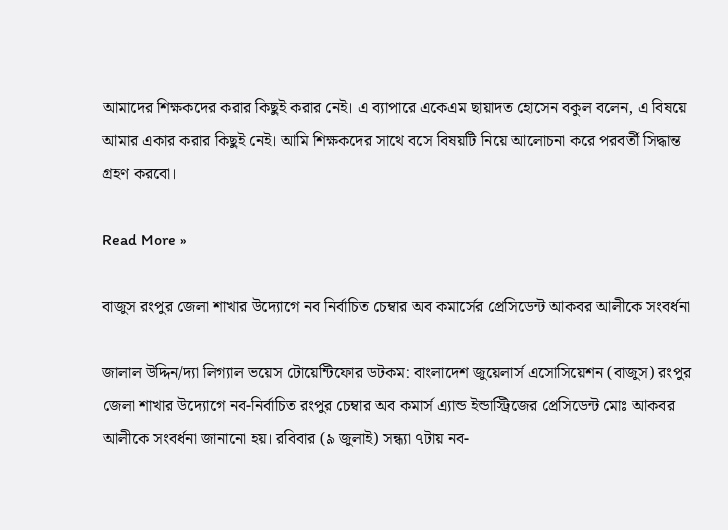আমাদের শিক্ষকদের করার কিছুই করার নেই। এ ব্যাপারে একেএম ছায়াদত হোসেন বকুল বলেন, এ বিষয়ে আমার একার করার কিছুই নেই। আমি শিক্ষকদের সাথে বসে বিষয়টি নিয়ে আলোচনা করে পরবর্তী সিদ্ধান্ত গ্রহণ করবো।

Read More »

বাজুস রংপুর জেলা শাখার উদ্যোগে নব নির্বাচিত চেম্বার অব কমার্সের প্রেসিডেন্ট আকবর আলীকে সংবর্ধনা

জালাল উদ্দিন/দ্যা লিগ্যাল ভয়েস টোয়েন্টিফোর ডটকম: বাংলাদেশ জুয়েলার্স এসোসিয়েশন (বাজুস) রংপুর জেলা শাখার উদ্যোগে নব-নির্বাচিত রংপুর চেম্বার অব কমার্স এ্যান্ড ইন্ডাস্ট্রিজের প্রেসিডেন্ট মোঃ আকবর আলীকে সংবর্ধনা জানানো হয়। রবিবার (৯ জুলাই) সন্ধ্যা ৭টায় নব-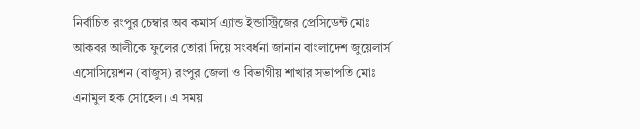নির্বাচিত রংপুর চেম্বার অব কমার্স এ্যান্ড ইন্ডাস্ট্রিজের প্রেসিডেন্ট মোঃ আকবর আলীকে ফুলের তোরা দিয়ে সংবর্ধনা জানান বাংলাদেশ জুয়েলার্স এসোসিয়েশন (বাজুস) রংপুর জেলা ও বিভাগীয় শাখার সভাপতি মোঃ এনামুল হক সোহেল। এ সময়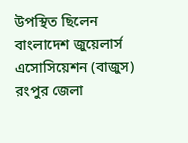উপস্থিত ছিলেন বাংলাদেশ জুয়েলার্স এসোসিয়েশন (বাজুস) রংপুর জেলা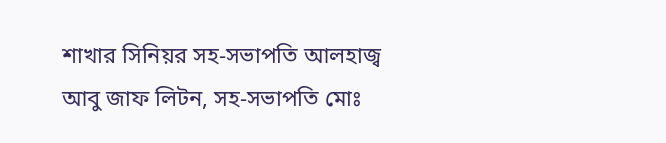শাখার সিনিয়র সহ-সভাপতি আলহাজ্ব আবু জাফ লিটন, সহ-সভাপতি মোঃ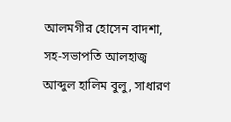আলমগীর হোসেন বাদশা, সহ-সভাপতি আলহাজ্ব আব্দুল হালিম বুলু, সাধারণ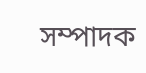সম্পাদক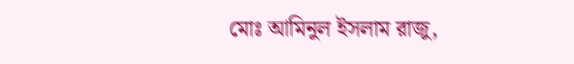মোঃ আমিনুল ইসলাম রাজু,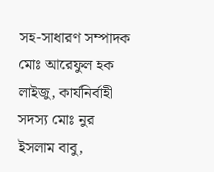সহ-সাধারণ সম্পাদক মোঃ আরেফুল হক লাইজু, কার্যনির্বাহী সদস্য মোঃ নুর ইসলাম বাবু,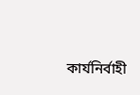কার্যনির্বাহী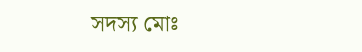সদস্য মোঃ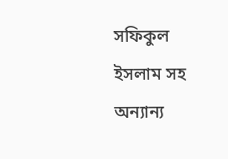সফিকুল ইসলাম সহ অন্যান্য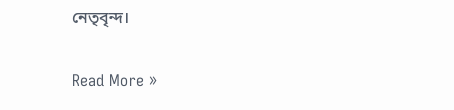নেতৃবৃন্দ।

Read More »